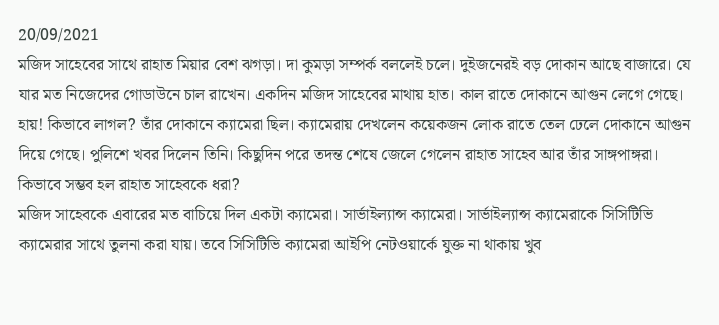20/09/2021
মজিদ সাহেবের সাথে রাহাত মিয়ার বেশ ঝগড়া। দা কুমড়া সম্পর্ক বললেই চলে। দুইজনেরই বড় দোকান আছে বাজারে। যে যার মত নিজেদের গোডাউনে চাল রাখেন। একদিন মজিদ সাহেবের মাথায় হাত। কাল রাতে দোকানে আগুন লেগে গেছে। হায়! কিভাবে লাগল? তাঁর দোকানে ক্যামেরা ছিল। ক্যামেরায় দেখলেন কয়েকজন লোক রাতে তেল ঢেলে দোকানে আগুন দিয়ে গেছে। পুলিশে খবর দিলেন তিনি। কিছুদিন পরে তদন্ত শেষে জেলে গেলেন রাহাত সাহেব আর তাঁর সাঙ্গপাঙ্গরা। কিভাবে সম্ভব হল রাহাত সাহেবকে ধরা?
মজিদ সাহেবকে এবারের মত বাচিয়ে দিল একটা ক্যামেরা। সার্ভাইল্যান্স ক্যামেরা। সার্ভাইল্যান্স ক্যামেরাকে সিসিটিভি ক্যামেরার সাথে তুলনা করা যায়। তবে সিসিটিভি ক্যামেরা আইপি নেটওয়ার্কে যুক্ত না থাকায় খুব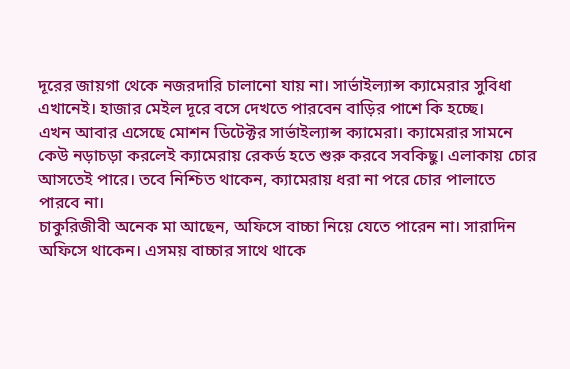দূরের জায়গা থেকে নজরদারি চালানো যায় না। সার্ভাইল্যান্স ক্যামেরার সুবিধা এখানেই। হাজার মেইল দূরে বসে দেখতে পারবেন বাড়ির পাশে কি হচ্ছে।
এখন আবার এসেছে মোশন ডিটেক্টর সার্ভাইল্যান্স ক্যামেরা। ক্যামেরার সামনে কেউ নড়াচড়া করলেই ক্যামেরায় রেকর্ড হতে শুরু করবে সবকিছু। এলাকায় চোর আসতেই পারে। তবে নিশ্চিত থাকেন, ক্যামেরায় ধরা না পরে চোর পালাতে পারবে না।
চাকুরিজীবী অনেক মা আছেন, অফিসে বাচ্চা নিয়ে যেতে পারেন না। সারাদিন অফিসে থাকেন। এসময় বাচ্চার সাথে থাকে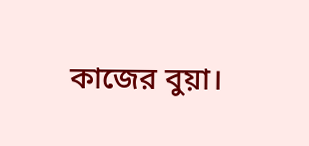কাজের বুয়া।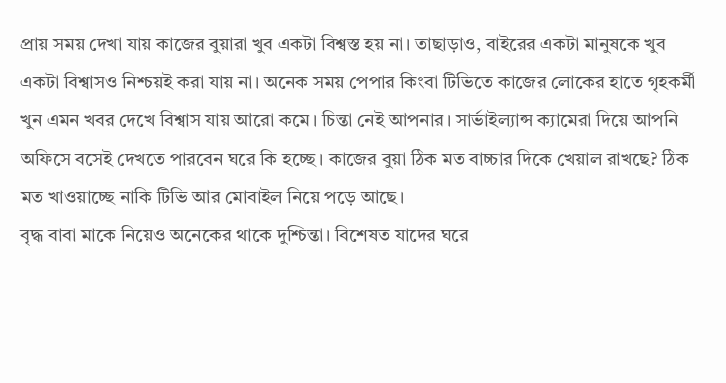প্রায় সময় দেখা যায় কাজের বুয়ারা খুব একটা বিশ্বস্ত হয় না। তাছাড়াও, বাইরের একটা মানুষকে খুব একটা বিশ্বাসও নিশ্চয়ই করা যায় না। অনেক সময় পেপার কিংবা টিভিতে কাজের লোকের হাতে গৃহকর্মী খুন এমন খবর দেখে বিশ্বাস যায় আরো কমে। চিন্তা নেই আপনার। সার্ভাইল্যান্স ক্যামেরা দিয়ে আপনি অফিসে বসেই দেখতে পারবেন ঘরে কি হচ্ছে। কাজের বুয়া ঠিক মত বাচ্চার দিকে খেয়াল রাখছে? ঠিক মত খাওয়াচ্ছে নাকি টিভি আর মোবাইল নিয়ে পড়ে আছে।
বৃদ্ধ বাবা মাকে নিয়েও অনেকের থাকে দুশ্চিন্তা। বিশেষত যাদের ঘরে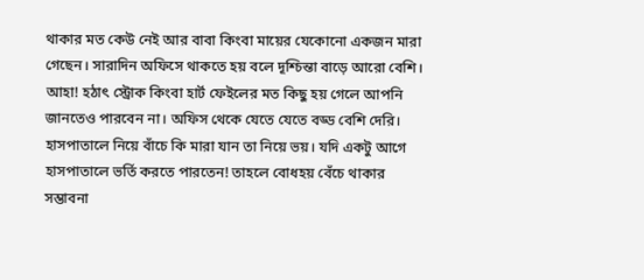থাকার মত কেউ নেই আর বাবা কিংবা মায়ের যেকোনো একজন মারা গেছেন। সারাদিন অফিসে থাকতে হয় বলে দূশ্চিন্তা বাড়ে আরো বেশি। আহা! হঠাৎ স্ট্রোক কিংবা হার্ট ফেইলের মত কিছু হয় গেলে আপনি জানতেও পারবেন না। অফিস থেকে যেতে যেতে বড্ড বেশি দেরি। হাসপাতালে নিয়ে বাঁচে কি মারা যান তা নিয়ে ভয়। যদি একটু আগে হাসপাতালে ভর্তি করতে পারতেন! তাহলে বোধহয় বেঁচে থাকার সম্ভাবনা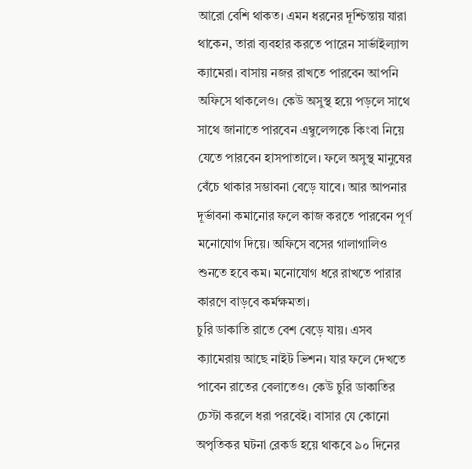আরো বেশি থাকত। এমন ধরনের দূশ্চিন্তায় যারা থাকেন, তারা ব্যবহার করতে পারেন সার্ভাইল্যান্স ক্যামেরা। বাসায় নজর রাখতে পারবেন আপনি অফিসে থাকলেও। কেউ অসুস্থ হয়ে পড়লে সাথে সাথে জানাতে পারবেন এম্বুলেন্সকে কিংবা নিয়ে যেতে পারবেন হাসপাতালে। ফলে অসুস্থ মানুষের বেঁচে থাকার সম্ভাবনা বেড়ে যাবে। আর আপনার দূর্ভাবনা কমানোর ফলে কাজ করতে পারবেন পূর্ণ মনোযোগ দিয়ে। অফিসে বসের গালাগালিও শুনতে হবে কম। মনোযোগ ধরে রাখতে পারার কারণে বাড়বে কর্মক্ষমতা।
চুরি ডাকাতি রাতে বেশ বেড়ে যায়। এসব ক্যামেরায় আছে নাইট ভিশন। যার ফলে দেখতে পাবেন রাতের বেলাতেও। কেউ চুরি ডাকাতির চেস্টা করলে ধরা পরবেই। বাসার যে কোনো অপৃতিকর ঘটনা রেকর্ড হয়ে থাকবে ৯০ দিনের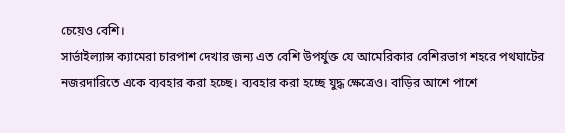চেয়েও বেশি।
সার্ভাইল্যান্স ক্যামেরা চারপাশ দেখার জন্য এত বেশি উপর্যুক্ত যে আমেরিকার বেশিরভাগ শহরে পথঘাটের নজরদারিতে একে ব্যবহার করা হচ্ছে। ব্যবহার করা হচ্ছে যুদ্ধ ক্ষেত্রেও। বাড়ির আশে পাশে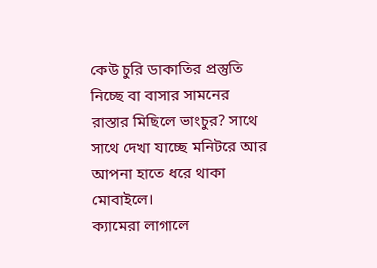কেউ চুরি ডাকাতির প্রস্তুতি নিচ্ছে বা বাসার সামনের রাস্তার মিছিলে ভাংচুর? সাথে সাথে দেখা যাচ্ছে মনিটরে আর আপনা হাতে ধরে থাকা মোবাইলে।
ক্যামেরা লাগালে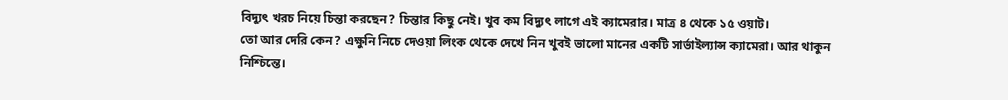বিদ্যুৎ খরচ নিয়ে চিন্তা করছেন? চিন্তার কিছু নেই। খুব কম বিদ্যুৎ লাগে এই ক্যামেরার। মাত্র ৪ থেকে ১৫ ওয়াট।
তো আর দেরি কেন? এক্ষুনি নিচে দেওয়া লিংক থেকে দেখে নিন খুবই ভালো মানের একটি সার্ভাইল্যান্স ক্যামেরা। আর থাকুন নিশ্চিন্তে।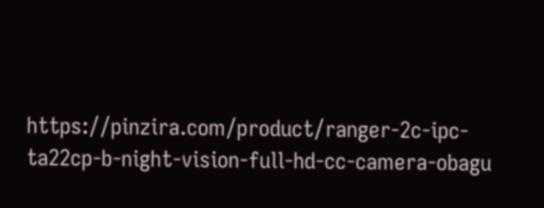https://pinzira.com/product/ranger-2c-ipc-ta22cp-b-night-vision-full-hd-cc-camera-obagu